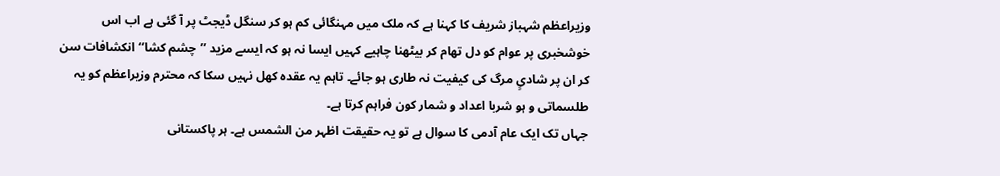وزیراعظم شہباز شریف کا کہنا ہے کہ ملک میں مہنگائی کم ہو کر سنگل ڈیجٹ پر آ گئی ہے اب اس خوشخبری پر عوام کو دل تھام کر بیٹھنا چاہیے کہیں ایسا نہ ہو کہ ایسے مزید ’’چشم کشا‘‘ انکشافات سن کر ان پر شادیٍ مرگ کی کیفیت نہ طاری ہو جائے۔ تاہم یہ عقدہ کھل نہیں سکا کہ محترم وزیراعظم کو یہ طلسماتی و ہو شربا اعداد و شمار کون فراہم کرتا ہے۔
جہاں تک ایک عام آدمی کا سوال ہے تو یہ حقیقت اظہر من الشمس ہے۔ ہر پاکستانی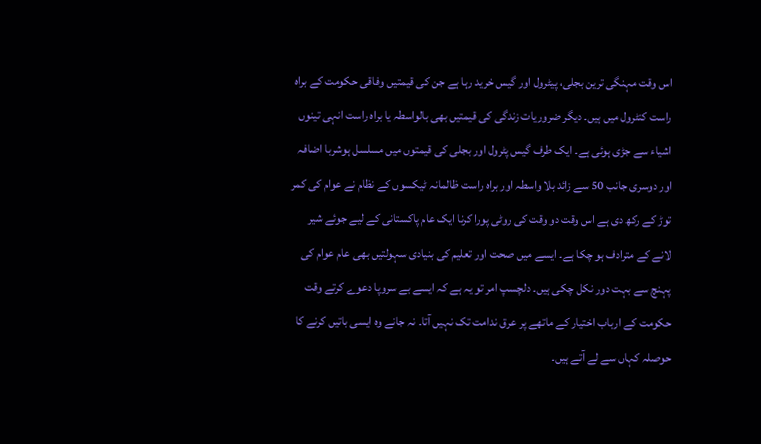اس وقت مہنگی ترین بجلی، پیٹرول اور گیس خرید رہا ہے جن کی قیمتیں وفاقی حکومت کے براہ راست کنٹرول میں ہیں۔ دیگر ضروریات زندگی کی قیمتیں بھی بالواسطہ یا براہ راست انہی تینوں اشیاء سے جڑی ہوئی ہے۔ ایک طرف گیس پٹرول اور بجلی کی قیمتوں میں مسلسل ہوشربا اضافہ اور دوسری جانب 50 سے زائد بلا واسطہ اور براہ راست ظالمانہ ٹیکسوں کے نظام نے عوام کی کمر توڑ کے رکھ دی ہے اس وقت دو وقت کی روٹی پورا کرنا ایک عام پاکستانی کے لیے جوئے شیر لانے کے مترادف ہو چکا ہے۔ ایسے میں صحت اور تعلیم کی بنیادی سہولتیں بھی عام عوام کی پہنچ سے بہت دور نکل چکی ہیں۔ دلچسپ امر تو یہ ہے کہ ایسے بے سروپا دعوے کرتے وقت حکومت کے ارباب اختیار کے ماتھے پر عرق ندامت تک نہیں آتا۔ نہ جانے وہ ایسی باتیں کرنے کا حوصلہ کہاں سے لے آتے ہیں۔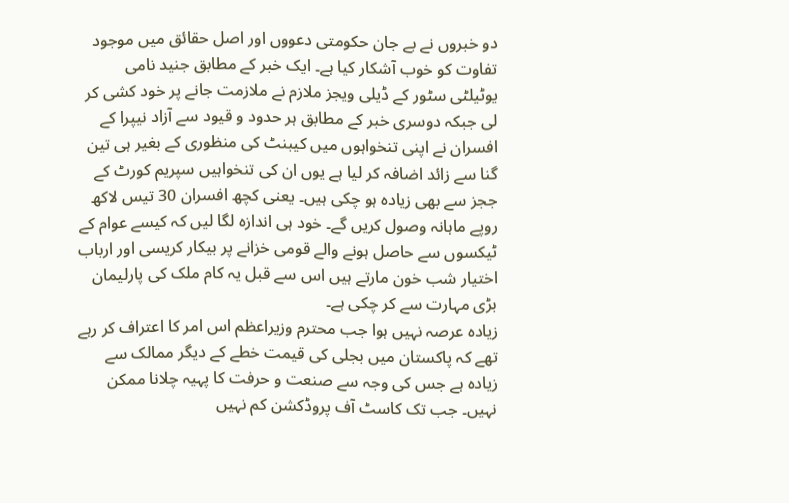دو خبروں نے بے جان حکومتی دعووں اور اصل حقائق میں موجود تفاوت کو خوب آشکار کیا ہے۔ ایک خبر کے مطابق جنید نامی یوٹیلٹی سٹور کے ڈیلی ویجز ملازم نے ملازمت جانے پر خود کشی کر لی جبکہ دوسری خبر کے مطابق ہر حدود و قیود سے آزاد نیپرا کے افسران نے اپنی تنخواہوں میں کیبنٹ کی منظوری کے بغیر ہی تین گنا سے زائد اضافہ کر لیا ہے یوں ان کی تنخواہیں سپریم کورٹ کے ججز سے بھی زیادہ ہو چکی ہیں۔ یعنی کچھ افسران 30 تیس لاکھ روپے ماہانہ وصول کریں گے۔ خود ہی اندازہ لگا لیں کہ کیسے عوام کے ٹیکسوں سے حاصل ہونے والے قومی خزانے پر بیکار کریسی اور ارباب اختیار شب خون مارتے ہیں اس سے قبل یہ کام ملک کی پارلیمان بڑی مہارت سے کر چکی ہے۔
زیادہ عرصہ نہیں ہوا جب محترم وزیراعظم اس امر کا اعتراف کر رہے تھے کہ پاکستان میں بجلی کی قیمت خطے کے دیگر ممالک سے زیادہ ہے جس کی وجہ سے صنعت و حرفت کا پہیہ چلانا ممکن نہیں۔ جب تک کاسٹ آف پروڈکشن کم نہیں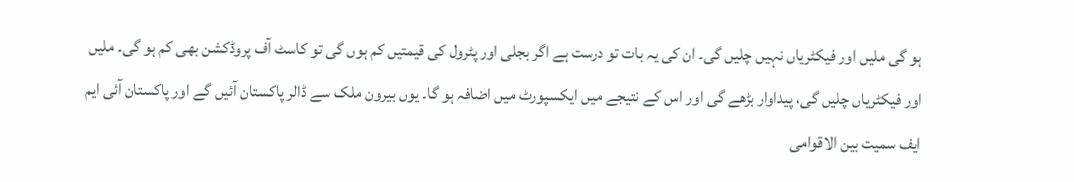ہو گی ملیں اور فیکٹریاں نہیں چلیں گی۔ ان کی یہ بات تو درست ہے اگر بجلی اور پٹرول کی قیمتیں کم ہوں گی تو کاسٹ آف پروڈکشن بھی کم ہو گی۔ ملیں اور فیکٹریاں چلیں گی، پیداوار بڑھے گی اور اس کے نتیجے میں ایکسپورٹ میں اضافہ ہو گا۔ یوں بیرون ملک سے ڈالر پاکستان آئیں گے اور پاکستان آئی ایم ایف سمیت بین الاقوامی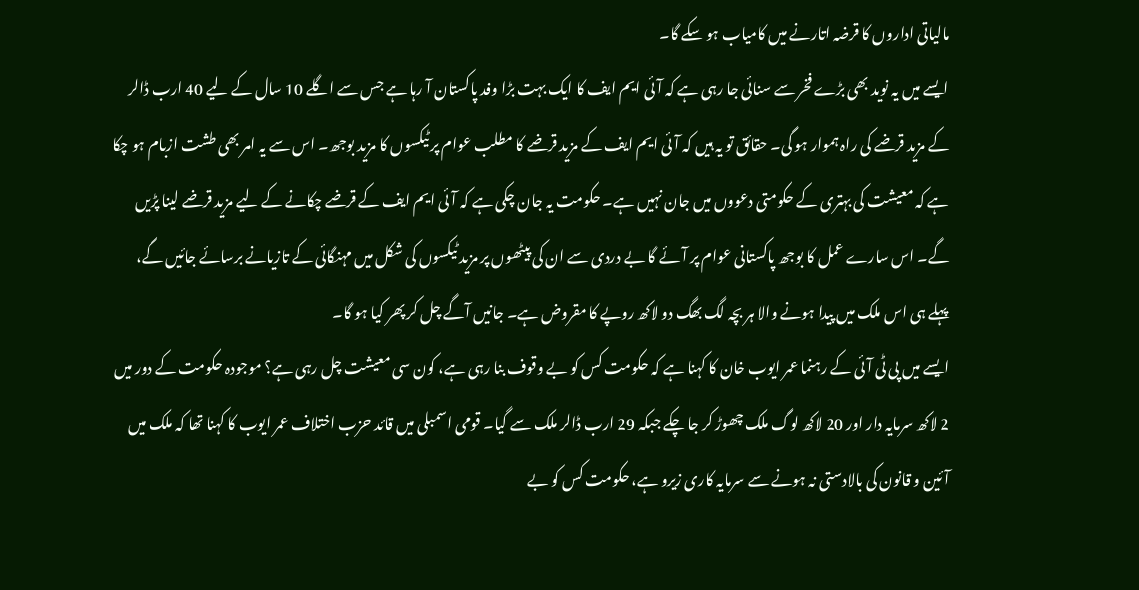مالیاتی اداروں کا قرضہ اتارنے میں کامیاب ہو سکے گا۔
ایسے میں یہ نوید بھی بڑے فخر سے سنائی جا رہی ہے کہ آئی ایم ایف کا ایک بہت بڑا وفد پاکستان آ رہا ہے جس سے اگلے 10 سال کے لیے 40 ارب ڈالر کے مزید قرضے کی راہ ہموار ہو گی۔ حقائق تو یہ ہیں کہ آئی ایم ایف کے مزید قرضے کا مطلب عوام پر ٹیکسوں کا مزید بوجھ۔ اس سے یہ امر بھی طشت ازبام ہو چکا ہے کہ معیشت کی بہتری کے حکومتی دعووں میں جان نہیں ہے۔ حکومت یہ جان چکی ہے کہ آئی ایم ایف کے قرضے چکانے کے لیے مزید قرضے لینا پڑیں گے۔ اس سارے عمل کا بوجھ پاکستانی عوام پر آئے گا بے دردی سے ان کی پیٹھوں پر مزید ٹیکسوں کی شکل میں مہنگائی کے تازیانے برسائے جائیں گے، پہلے ہی اس ملک میں پیدا ہونے والا ہر بچہ لگ بھگ دو لاکھ روپے کا مقروض ہے۔ جانیں آگے چل کر پھر کیا ہو گا۔
ایسے میں پی ٹی آئی کے رہنما عمر ایوب خان کا کہنا ہے کہ حکومت کس کو بے وقوف بنا رہی ہے، کون سی معیشت چل رہی ہے؟ موجودہ حکومت کے دور میں 2 لاکھ سرمایہ دار اور 20 لاکھ لوگ ملک چھوڑ کر جا چکے جبکہ 29 ارب ڈالر ملک سے گیا۔ قومی اسمبلی میں قائد حزب اختلاف عمر ایوب کا کہنا تھا کہ ملک میں آئین و قانون کی بالادستی نہ ہونے سے سرمایہ کاری زیرو ہے، حکومت کس کو بے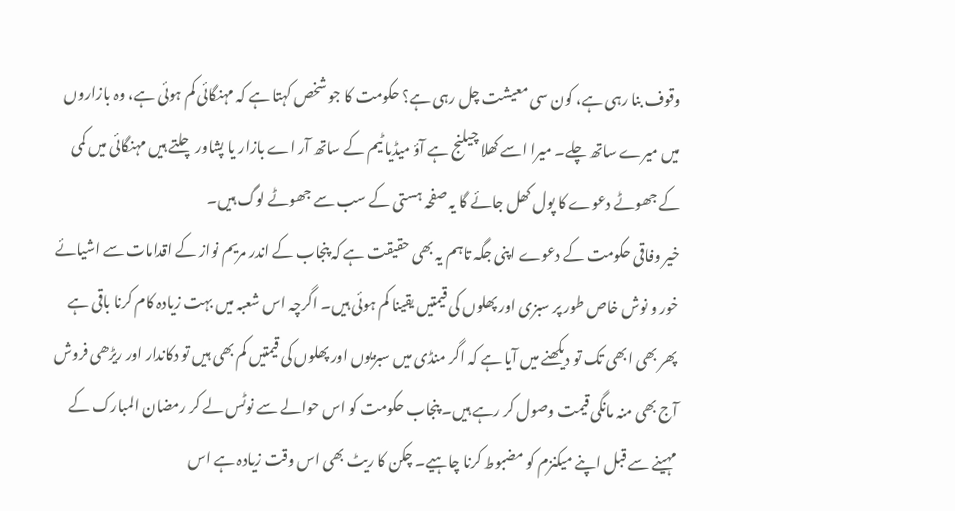وقوف بنا رہی ہے، کون سی معیشت چل رہی ہے؟ حکومت کا جو شخص کہتا ہے کہ مہنگائی کم ہوئی ہے، وہ بازاروں میں میرے ساتھ چلے۔ میرا اسے کھلا چیلنج ہے آؤ میڈیا ٹیم کے ساتھ آر اے بازار یا پشاور چلتے ہیں مہنگائی میں کمی کے جھوٹے دعوے کا پول کھل جائے گا یہ صفحہ ہستی کے سب سے جھوٹے لوگ ہیں۔
خیر وفاقی حکومت کے دعوے اپنی جگہ تاہم یہ بھی حقیقت ہے کہ پنجاب کے اندر مریم نواز کے اقدامات سے اشیائے خور و نوش خاص طور پر سبزی اور پھلوں کی قیمتیں یقینا کم ہوئی ہیں۔ اگرچہ اس شعبہ میں بہت زیادہ کام کرنا باقی ہے پھر بھی ابھی تک تو دیکھنے میں آیا ہے کہ اگر منڈی میں سبزیوں اور پھلوں کی قیمتیں کم بھی ہیں تو دکاندار اور ریڑھی فروش آج بھی منہ مانگی قیمت وصول کر رہے ہیں۔ پنجاب حکومت کو اس حوالے سے نوٹس لے کر رمضان المبارک کے مہینے سے قبل اپنے میکنزم کو مضبوط کرنا چاہیے۔ چکن کا ریٹ بھی اس وقت زیادہ ہے اس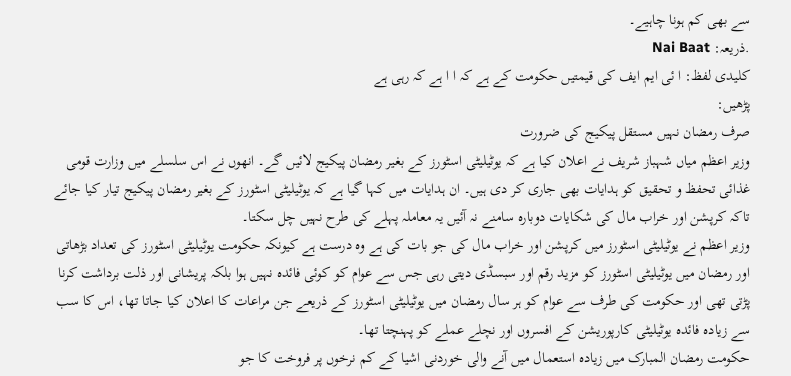سے بھی کم ہونا چاہیے۔
.ذریعہ: Nai Baat
کلیدی لفظ: ا ئی ایم ایف کی قیمتیں حکومت کے ہے کہ ا ا ہے کہ رہی ہے
پڑھیں:
صرف رمضان نہیں مستقل پیکیج کی ضرورت
وزیر اعظم میاں شہباز شریف نے اعلان کیا ہے کہ یوٹیلیٹی اسٹورز کے بغیر رمضان پیکیج لائیں گے۔ انھوں نے اس سلسلے میں وزارت قومی غذائی تحفظ و تحقیق کو ہدایات بھی جاری کر دی ہیں۔ ان ہدایات میں کہا گیا ہے کہ یوٹیلیٹی اسٹورز کے بغیر رمضان پیکیج تیار کیا جائے تاکہ کرپشن اور خراب مال کی شکایات دوبارہ سامنے نہ آئیں یہ معاملہ پہلے کی طرح نہیں چل سکتا۔
وزیر اعظم نے یوٹیلیٹی اسٹورز میں کرپشن اور خراب مال کی جو بات کی ہے وہ درست ہے کیونکہ حکومت یوٹیلیٹی اسٹورز کی تعداد بڑھاتی اور رمضان میں یوٹیلیٹی اسٹورز کو مزید رقم اور سبسڈی دیتی رہی جس سے عوام کو کوئی فائدہ نہیں ہوا بلکہ پریشانی اور ذلت برداشت کرنا پڑتی تھی اور حکومت کی طرف سے عوام کو ہر سال رمضان میں یوٹیلیٹی اسٹورز کے ذریعے جن مراعات کا اعلان کیا جاتا تھا، اس کا سب سے زیادہ فائدہ یوٹیلیٹی کارپوریشن کے افسروں اور نچلے عملے کو پہنچتا تھا۔
حکومت رمضان المبارک میں زیادہ استعمال میں آنے والی خوردنی اشیا کے کم نرخوں پر فروخت کا جو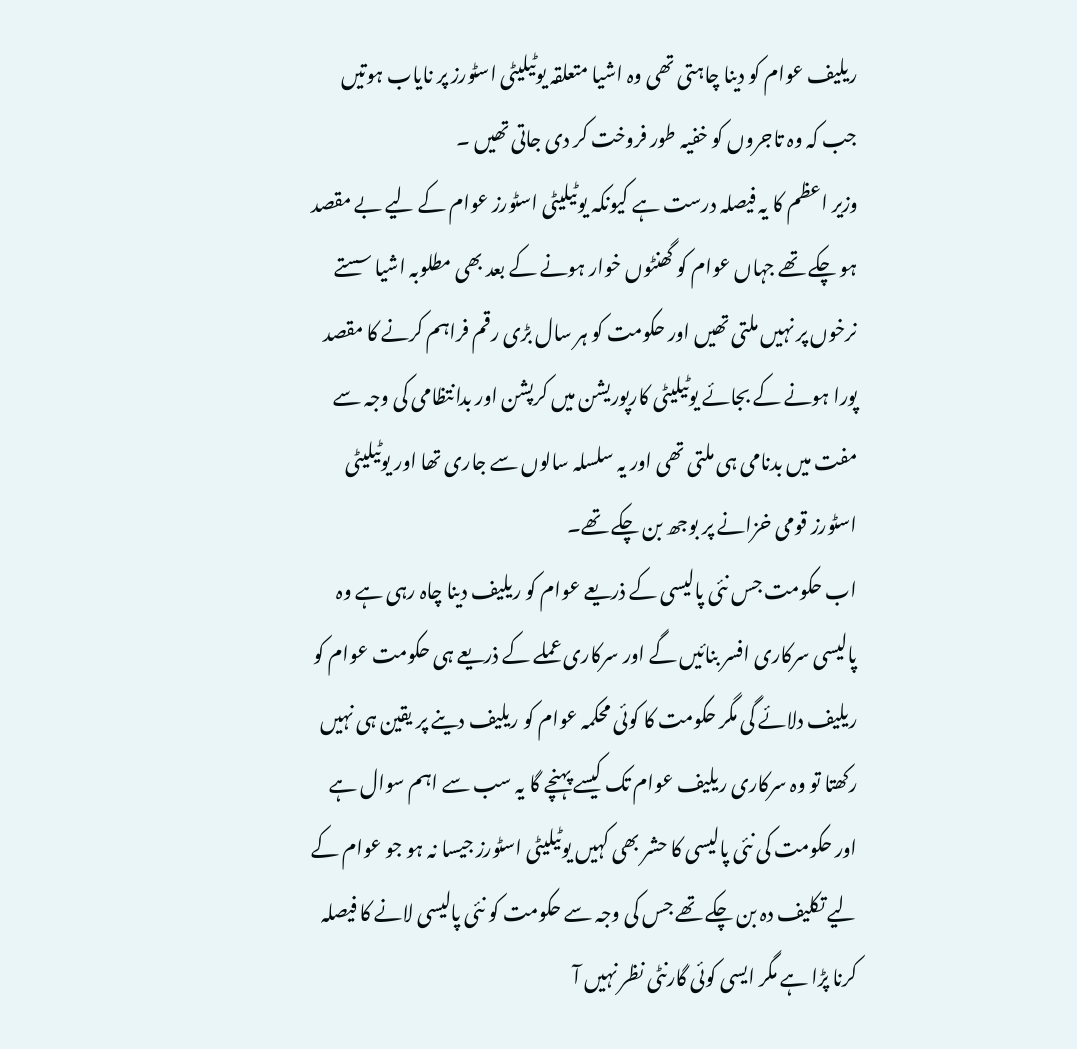ریلیف عوام کو دینا چاہتی تھی وہ اشیا متعلقہ یوٹیلیٹی اسٹورز پر نایاب ہوتیں جب کہ وہ تاجروں کو خفیہ طور فروخت کر دی جاتی تھیں ۔
وزیر اعظم کا یہ فیصلہ درست ہے کیونکہ یوٹیلیٹی اسٹورز عوام کے لیے بے مقصد ہو چکے تھے جہاں عوام کو گھنٹوں خوار ہونے کے بعد بھی مطلوبہ اشیا سستے نرخوں پر نہیں ملتی تھیں اور حکومت کو ہر سال بڑی رقم فراہم کرنے کا مقصد پورا ہونے کے بجائے یوٹیلیٹی کارپوریشن میں کرپشن اور بدانتظامی کی وجہ سے مفت میں بدنامی ہی ملتی تھی اور یہ سلسلہ سالوں سے جاری تھا اور یوٹیلیٹی اسٹورز قومی خزانے پر بوجھ بن چکے تھے۔
اب حکومت جس نئی پالیسی کے ذریعے عوام کو ریلیف دینا چاہ رہی ہے وہ پالیسی سرکاری افسر بنائیں گے اور سرکاری عملے کے ذریعے ہی حکومت عوام کو ریلیف دلائے گی مگر حکومت کا کوئی محکمہ عوام کو ریلیف دینے پر یقین ہی نہیں رکھتا تو وہ سرکاری ریلیف عوام تک کیسے پہنچے گا یہ سب سے اہم سوال ہے اور حکومت کی نئی پالیسی کا حشر بھی کہیں یوٹیلیٹی اسٹورز جیسا نہ ہو جو عوام کے لیے تکلیف دہ بن چکے تھے جس کی وجہ سے حکومت کو نئی پالیسی لانے کا فیصلہ کرنا پڑا ہے مگر ایسی کوئی گارنٹی نظر نہیں آ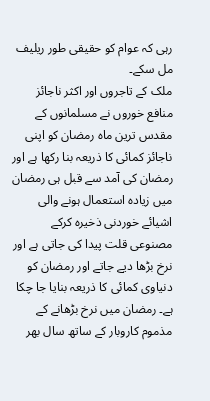رہی کہ عوام کو حقیقی طور ریلیف مل سکے۔
ملک کے تاجروں اور اکثر ناجائز منافع خوروں نے مسلمانوں کے مقدس ترین ماہ رمضان کو اپنی ناجائز کمائی کا ذریعہ بنا رکھا ہے اور رمضان کی آمد سے قبل ہی رمضان میں زیادہ استعمال ہونے والی اشیائے خوردنی ذخیرہ کرکے مصنوعی قلت پیدا کی جاتی ہے اور نرخ بڑھا دیے جاتے اور رمضان کو دنیاوی کمائی کا ذریعہ بنایا جا چکا ہے۔ رمضان میں نرخ بڑھانے کے مذموم کاروبار کے ساتھ سال بھر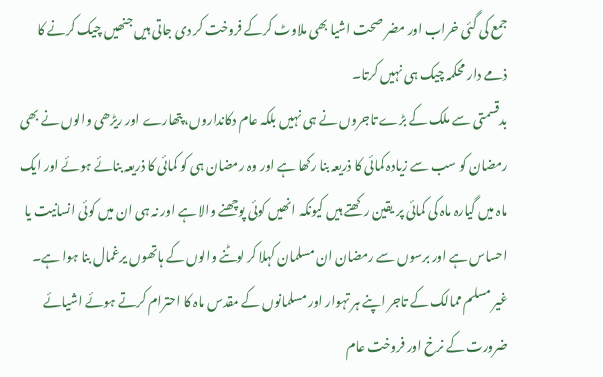جمع کی گئی خراب اور مضر صحت اشیا بھی ملاوٹ کرکے فروخت کر دی جاتی ہیں جنھیں چیک کرنے کا ذمے دار محکمہ چیک ہی نہیں کرتا۔
بدقسمتی سے ملک کے بڑے تاجروں نے ہی نہیں بلکہ عام دکانداروں، پتھارے اور ریڑھی والوں نے بھی رمضان کو سب سے زیادہ کمائی کا ذریعہ بنا رکھا ہے اور وہ رمضان ہی کو کمائی کا ذریعہ بنائے ہوئے اور ایک ماہ میں گیارہ ماہ کی کمائی پر یقین رکھتے ہیں کیونکہ انھیں کوئی پوچھنے والا ہے اور نہ ہی ان میں کوئی انسانیت یا احساس ہے اور برسوں سے رمضان ان مسلمان کہلا کر لوٹنے والوں کے ہاتھوں یرغمال بنا ہوا ہے۔
غیر مسلم ممالک کے تاجر اپنے ہر تہوار اور مسلمانوں کے مقدس ماہ کا احترام کرتے ہوئے اشیائے ضرورت کے نرخ اور فروخت عام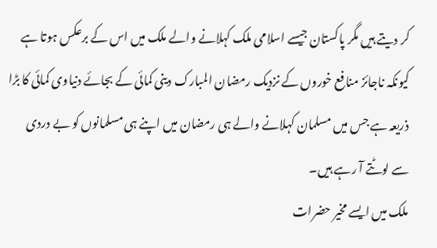کر دیتے ہیں مگر پاکستان جیسے اسلامی ملک کہلانے والے ملک میں اس کے برعکس ہوتا ہے کیونکہ ناجائز منافع خوروں کے نزدیک رمضان المبارک دینی کمائی کے بجائے دنیاوی کمائی کا بڑا ذریعہ ہے جس میں مسلمان کہلانے والے ہی رمضان میں اپنے ہی مسلمانوں کو بے دردی سے لوٹتے آ رہے ہیں۔
ملک میں ایسے مخیر حضرات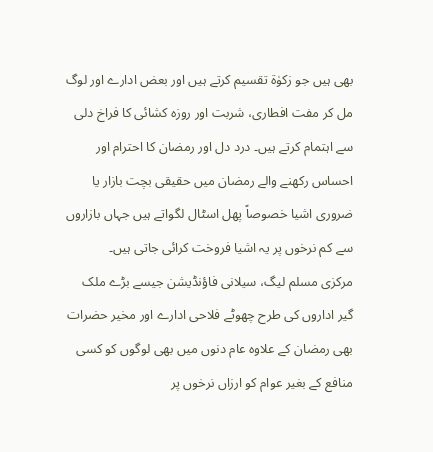بھی ہیں جو زکوٰۃ تقسیم کرتے ہیں اور بعض ادارے اور لوگ مل کر مفت افطاری، شربت اور روزہ کشائی کا فراخ دلی سے اہتمام کرتے ہیں۔ درد دل اور رمضان کا احترام اور احساس رکھنے والے رمضان میں حقیقی بچت بازار یا ضروری اشیا خصوصاً پھل اسٹال لگواتے ہیں جہاں بازاروں سے کم نرخوں پر یہ اشیا فروخت کرائی جاتی ہیں۔
مرکزی مسلم لیگ، سیلانی فاؤنڈیشن جیسے بڑے ملک گیر اداروں کی طرح چھوٹے فلاحی ادارے اور مخیر حضرات بھی رمضان کے علاوہ عام دنوں میں بھی لوگوں کو کسی منافع کے بغیر عوام کو ارزاں نرخوں پر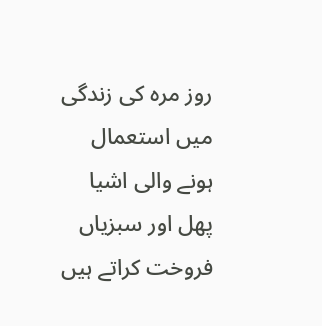روز مرہ کی زندگی میں استعمال ہونے والی اشیا پھل اور سبزیاں فروخت کراتے ہیں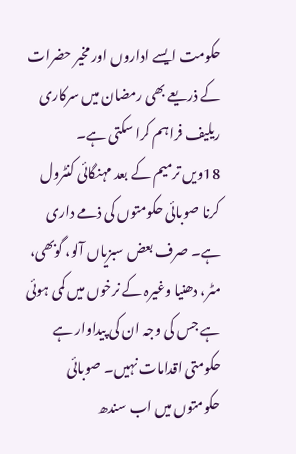حکومت ایسے اداروں اور مخیر حضرات کے ذریعے بھی رمضان میں سرکاری ریلیف فراہم کرا سکتی ہے۔
18ویں ترمیم کے بعد مہنگائی کنٹرول کرنا صوبائی حکومتوں کی ذمے داری ہے۔ صرف بعض سبزیاں آلو، گوبھی، مٹر، دھنیا وغیرہ کے نرخوں میں کمی ہوئی ہے جس کی وجہ ان کی پیداوار ہے حکومتی اقدامات نہیں۔ صوبائی حکومتوں میں اب سندھ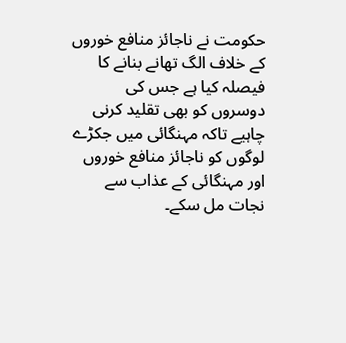حکومت نے ناجائز منافع خوروں کے خلاف الگ تھانے بنانے کا فیصلہ کیا ہے جس کی دوسروں کو بھی تقلید کرنی چاہیے تاکہ مہنگائی میں جکڑے لوگوں کو ناجائز منافع خوروں اور مہنگائی کے عذاب سے نجات مل سکے۔